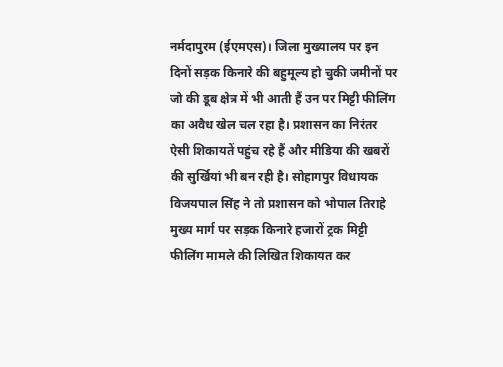नर्मदापुरम (ईएमएस)। जिला मुख्यालय पर इन दिनों सड़क किनारे की बहुमूल्य हो चुकी जमीनों पर जो की डूब क्षेत्र में भी आती हैं उन पर मिट्टी फीलिंग का अवैध खेल चल रहा है। प्रशासन का निरंतर ऐसी शिकायतें पहुंच रहे हैं और मीडिया की खबरों की सुर्खियां भी बन रही है। सोहागपुर विधायक विजयपाल सिंह ने तो प्रशासन को भोपाल तिराहे मुख्य मार्ग पर सड़क किनारे हजारों ट्रक मिट्टी फीलिंग मामले की लिखित शिकायत कर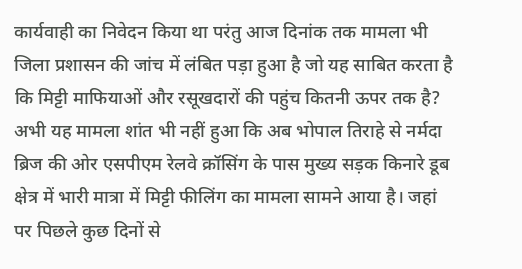कार्यवाही का निवेदन किया था परंतु आज दिनांक तक मामला भी जिला प्रशासन की जांच में लंबित पड़ा हुआ है जो यह साबित करता है कि मिट्टी माफियाओं और रसूखदारों की पहुंच कितनी ऊपर तक है? अभी यह मामला शांत भी नहीं हुआ कि अब भोपाल तिराहे से नर्मदा ब्रिज की ओर एसपीएम रेलवे क्रॉसिंग के पास मुख्य सड़क किनारे डूब क्षेत्र में भारी मात्रा में मिट्टी फीलिंग का मामला सामने आया है। जहां पर पिछले कुछ दिनों से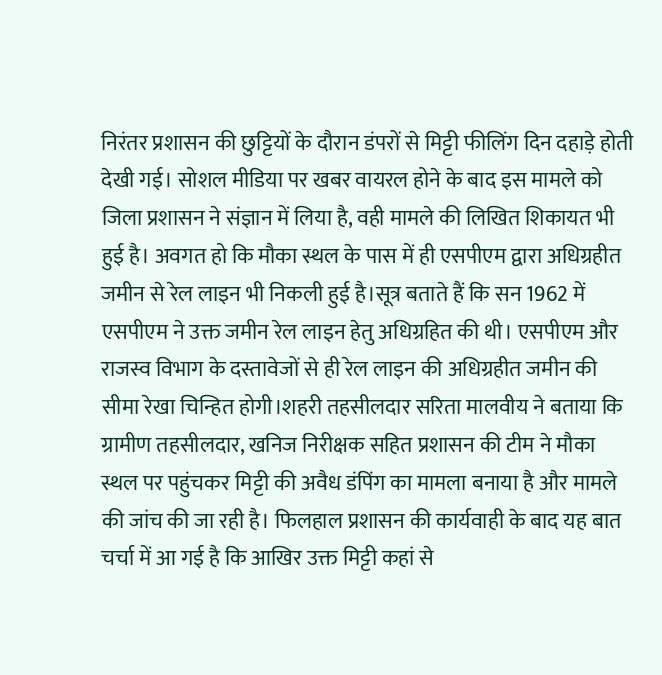निरंतर प्रशासन की छुट्टियों के दौरान डंपरों से मिट्टी फीलिंग दिन दहाड़े होती देखी गई। सोशल मीडिया पर खबर वायरल होने के बाद इस मामले को जिला प्रशासन ने संज्ञान में लिया है, वही मामले की लिखित शिकायत भी हुई है। अवगत हो कि मौका स्थल के पास में ही एसपीएम द्वारा अधिग्रहीत जमीन से रेल लाइन भी निकली हुई है।सूत्र बताते हैं कि सन 1962 में एसपीएम ने उक्त जमीन रेल लाइन हेतु अधिग्रहित की थी। एसपीएम और राजस्व विभाग के दस्तावेजों से ही रेल लाइन की अधिग्रहीत जमीन की सीमा रेखा चिन्हित होगी।शहरी तहसीलदार सरिता मालवीय ने बताया कि ग्रामीण तहसीलदार, खनिज निरीक्षक सहित प्रशासन की टीम ने मौका स्थल पर पहुंचकर मिट्टी की अवैध डंपिंग का मामला बनाया है और मामले की जांच की जा रही है। फिलहाल प्रशासन की कार्यवाही के बाद यह बात चर्चा में आ गई है कि आखिर उक्त मिट्टी कहां से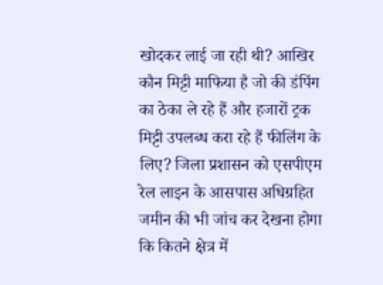खोदकर लाई जा रही थी? आखिर कौन मिट्टी माफिया है जो की डंपिंग का ठेका ले रहे हैं और हजारों ट्रक मिट्टी उपलब्ध करा रहे हैं फीलिंग के लिए? जिला प्रशासन को एसपीएम रेल लाइन के आसपास अधिग्रहित जमीन की भी जांच कर देखना होगा कि कितने क्षेत्र में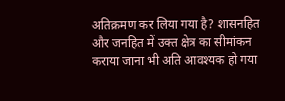अतिक्रमण कर लिया गया है? शासनहित और जनहित में उक्त क्षेत्र का सीमांकन कराया जाना भी अति आवश्यक हो गया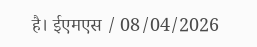है। ईएमएस / 08/04/2026